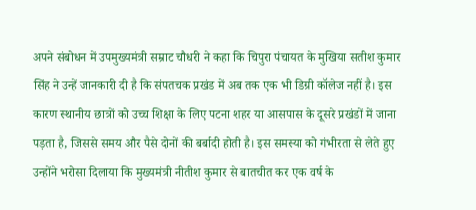अपने संबोधन में उपमुख्यमंत्री सम्राट चौधरी ने कहा कि चिपुरा पंचायत के मुखिया सतीश कुमार सिंह ने उन्हें जानकारी दी है कि संपतचक प्रखंड में अब तक एक भी डिग्री कॉलेज नहीं है। इस कारण स्थानीय छात्रों को उच्च शिक्षा के लिए पटना शहर या आसपास के दूसरे प्रखंडों में जाना पड़ता है, जिससे समय और पैसे दोनों की बर्बादी होती है। इस समस्या को गंभीरता से लेते हुए उन्होंने भरोसा दिलाया कि मुख्यमंत्री नीतीश कुमार से बातचीत कर एक वर्ष के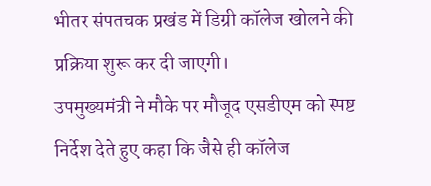भीतर संपतचक प्रखंड में डिग्री कॉलेज खोलने की प्रक्रिया शुरू कर दी जाएगी।
उपमुख्यमंत्री ने मौके पर मौजूद एसडीएम को स्पष्ट निर्देश देते हुए कहा कि जैसे ही कॉलेज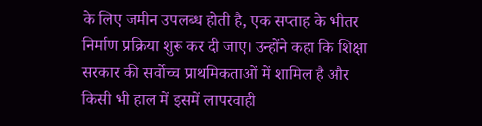के लिए जमीन उपलब्ध होती है, एक सप्ताह के भीतर निर्माण प्रक्रिया शुरू कर दी जाए। उन्होंने कहा कि शिक्षा सरकार की सर्वोच्च प्राथमिकताओं में शामिल है और किसी भी हाल में इसमें लापरवाही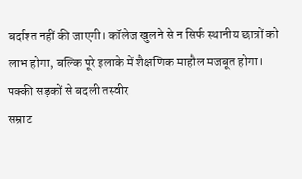बर्दाश्त नहीं की जाएगी। कॉलेज खुलने से न सिर्फ स्थानीय छात्रों को लाभ होगा, बल्कि पूरे इलाके में शैक्षणिक माहौल मजबूत होगा।
पक्की सड़कों से बदली तस्वीर
सम्राट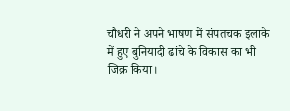चौधरी ने अपने भाषण में संपतचक इलाके में हुए बुनियादी ढांचे के विकास का भी जिक्र किया।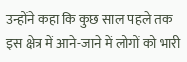उन्होंने कहा कि कुछ साल पहले तक इस क्षेत्र में आने-जाने में लोगों को भारी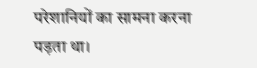परेशानियों का सामना करना पड़ता था।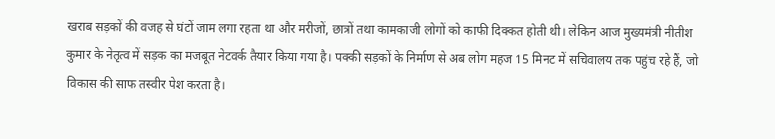खराब सड़कों की वजह से घंटों जाम लगा रहता था और मरीजों, छात्रों तथा कामकाजी लोगों को काफी दिक्कत होती थी। लेकिन आज मुख्यमंत्री नीतीश कुमार के नेतृत्व में सड़क का मजबूत नेटवर्क तैयार किया गया है। पक्की सड़कों के निर्माण से अब लोग महज 15 मिनट में सचिवालय तक पहुंच रहे हैं, जो विकास की साफ तस्वीर पेश करता है।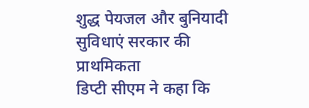शुद्ध पेयजल और बुनियादी सुविधाएं सरकार की प्राथमिकता
डिप्टी सीएम ने कहा कि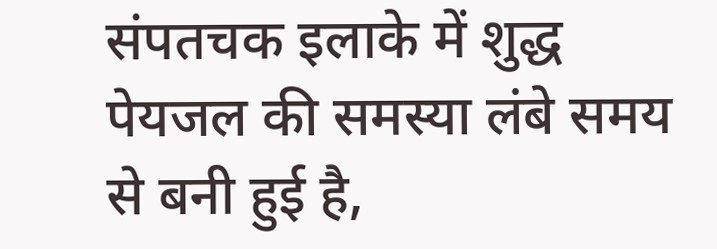संपतचक इलाके में शुद्ध पेयजल की समस्या लंबे समय से बनी हुई है,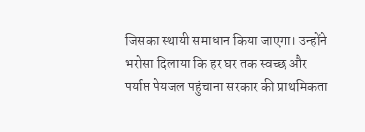जिसका स्थायी समाधान किया जाएगा। उन्होंने भरोसा दिलाया कि हर घर तक स्वच्छ और पर्याप्त पेयजल पहुंचाना सरकार की प्राथमिकता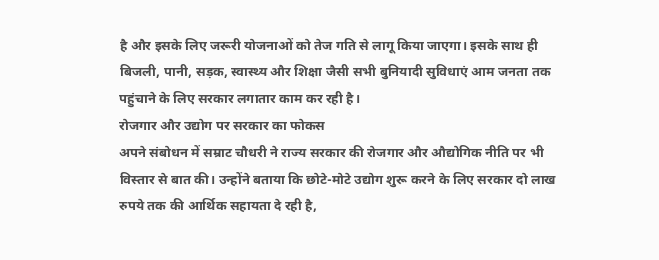है और इसके लिए जरूरी योजनाओं को तेज गति से लागू किया जाएगा। इसके साथ ही बिजली, पानी, सड़क, स्वास्थ्य और शिक्षा जैसी सभी बुनियादी सुविधाएं आम जनता तक पहुंचाने के लिए सरकार लगातार काम कर रही है।
रोजगार और उद्योग पर सरकार का फोकस
अपने संबोधन में सम्राट चौधरी ने राज्य सरकार की रोजगार और औद्योगिक नीति पर भी विस्तार से बात की। उन्होंने बताया कि छोटे-मोटे उद्योग शुरू करने के लिए सरकार दो लाख रुपये तक की आर्थिक सहायता दे रही है,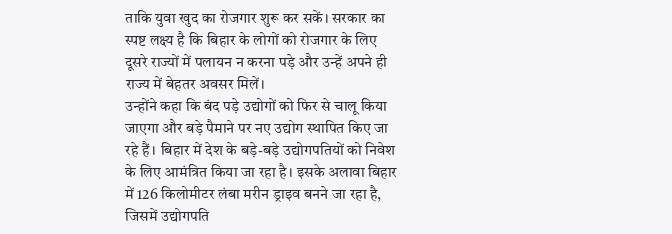ताकि युवा खुद का रोजगार शुरू कर सकें। सरकार का स्पष्ट लक्ष्य है कि बिहार के लोगों को रोजगार के लिए दूसरे राज्यों में पलायन न करना पड़े और उन्हें अपने ही राज्य में बेहतर अवसर मिलें।
उन्होंने कहा कि बंद पड़े उद्योगों को फिर से चालू किया जाएगा और बड़े पैमाने पर नए उद्योग स्थापित किए जा रहे हैं। बिहार में देश के बड़े-बड़े उद्योगपतियों को निवेश के लिए आमंत्रित किया जा रहा है। इसके अलावा बिहार में 126 किलोमीटर लंबा मरीन ड्राइव बनने जा रहा है, जिसमें उद्योगपति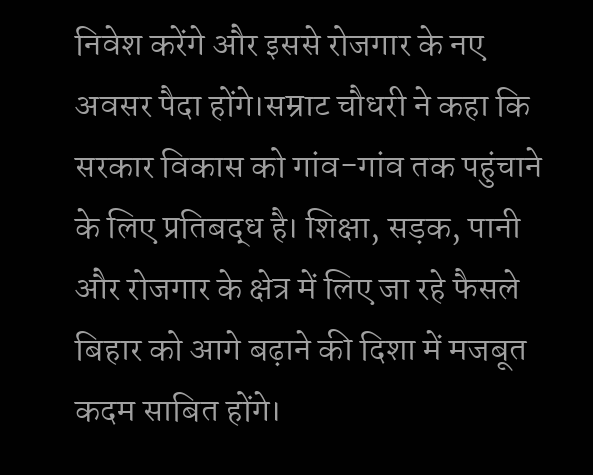निवेश करेंगे और इससे रोजगार के नए अवसर पैदा होंगे।सम्राट चौधरी ने कहा कि सरकार विकास को गांव-गांव तक पहुंचाने के लिए प्रतिबद्ध है। शिक्षा, सड़क, पानी और रोजगार के क्षेत्र में लिए जा रहे फैसले बिहार को आगे बढ़ाने की दिशा में मजबूत कदम साबित होंगे।